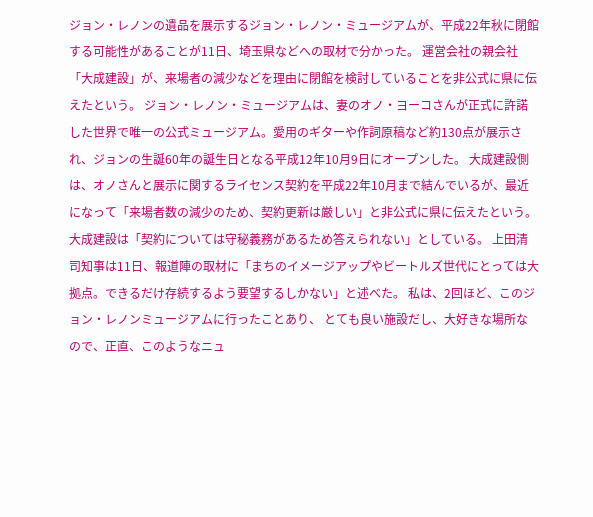ジョン・レノンの遺品を展示するジョン・レノン・ミュージアムが、平成22年秋に閉館する可能性があることが11日、埼玉県などへの取材で分かった。 運営会社の親会社「大成建設」が、来場者の減少などを理由に閉館を検討していることを非公式に県に伝えたという。 ジョン・レノン・ミュージアムは、妻のオノ・ヨーコさんが正式に許諾した世界で唯一の公式ミュージアム。愛用のギターや作詞原稿など約130点が展示され、ジョンの生誕60年の誕生日となる平成12年10月9日にオープンした。 大成建設側は、オノさんと展示に関するライセンス契約を平成22年10月まで結んでいるが、最近になって「来場者数の減少のため、契約更新は厳しい」と非公式に県に伝えたという。 大成建設は「契約については守秘義務があるため答えられない」としている。 上田清司知事は11日、報道陣の取材に「まちのイメージアップやビートルズ世代にとっては大拠点。できるだけ存続するよう要望するしかない」と述べた。 私は、2回ほど、このジョン・レノンミュージアムに行ったことあり、 とても良い施設だし、大好きな場所なので、正直、このようなニュ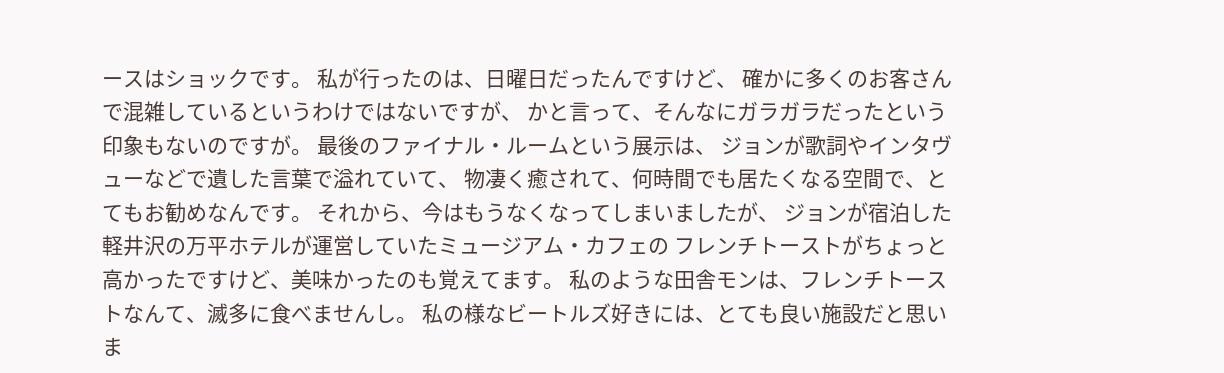ースはショックです。 私が行ったのは、日曜日だったんですけど、 確かに多くのお客さんで混雑しているというわけではないですが、 かと言って、そんなにガラガラだったという印象もないのですが。 最後のファイナル・ルームという展示は、 ジョンが歌詞やインタヴューなどで遺した言葉で溢れていて、 物凄く癒されて、何時間でも居たくなる空間で、とてもお勧めなんです。 それから、今はもうなくなってしまいましたが、 ジョンが宿泊した軽井沢の万平ホテルが運営していたミュージアム・カフェの フレンチトーストがちょっと高かったですけど、美味かったのも覚えてます。 私のような田舎モンは、フレンチトーストなんて、滅多に食べませんし。 私の様なビートルズ好きには、とても良い施設だと思いま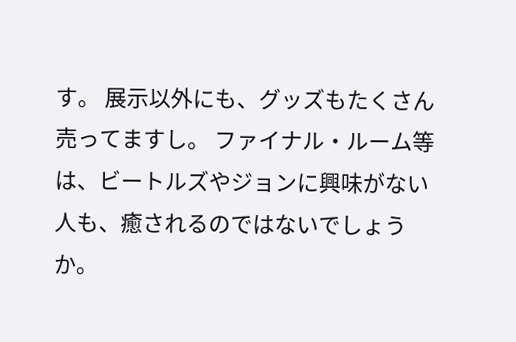す。 展示以外にも、グッズもたくさん売ってますし。 ファイナル・ルーム等は、ビートルズやジョンに興味がない人も、癒されるのではないでしょうか。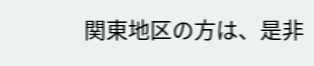関東地区の方は、是非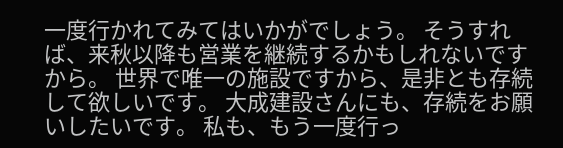一度行かれてみてはいかがでしょう。 そうすれば、来秋以降も営業を継続するかもしれないですから。 世界で唯一の施設ですから、是非とも存続して欲しいです。 大成建設さんにも、存続をお願いしたいです。 私も、もう一度行っ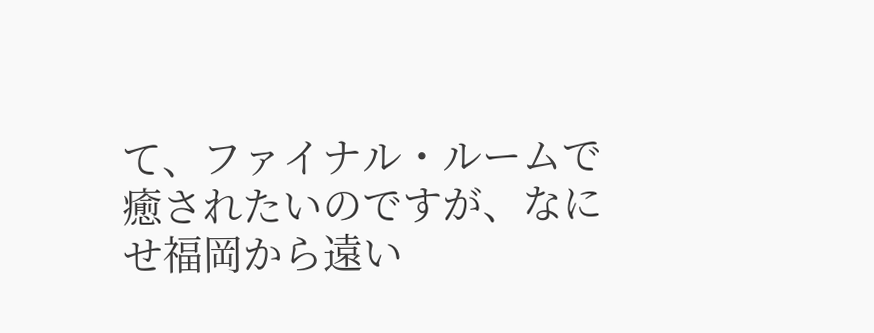て、ファイナル・ルームで癒されたいのですが、なにせ福岡から遠い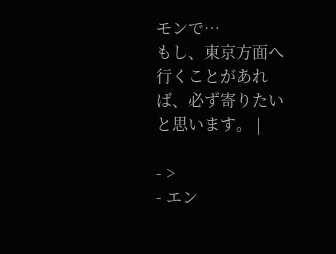モンで…
もし、東京方面へ行くことがあれば、必ず寄りたいと思います。 |

- >
- エン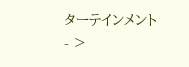ターテインメント
- >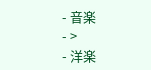- 音楽
- >
- 洋楽